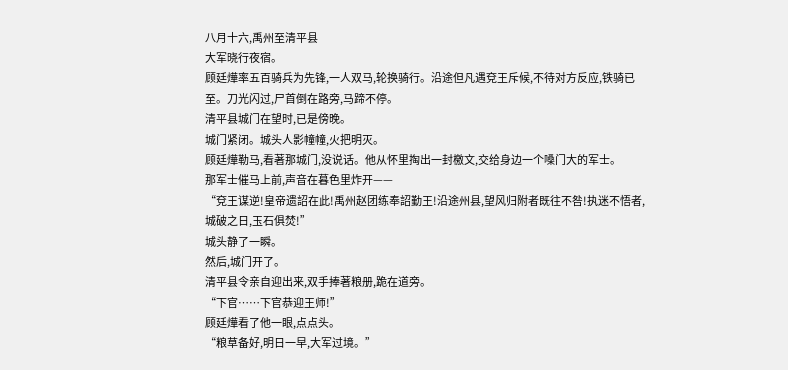八月十六,禹州至清平县
大军晓行夜宿。
顾廷燁率五百骑兵为先锋,一人双马,轮换骑行。沿途但凡遇兗王斥候,不待对方反应,铁骑已至。刀光闪过,尸首倒在路旁,马蹄不停。
清平县城门在望时,已是傍晚。
城门紧闭。城头人影幢幢,火把明灭。
顾廷燁勒马,看著那城门,没说话。他从怀里掏出一封檄文,交给身边一个嗓门大的军士。
那军士催马上前,声音在暮色里炸开——
“兗王谋逆!皇帝遗詔在此!禹州赵团练奉詔勤王!沿途州县,望风归附者既往不咎!执迷不悟者,城破之日,玉石俱焚!”
城头静了一瞬。
然后,城门开了。
清平县令亲自迎出来,双手捧著粮册,跪在道旁。
“下官……下官恭迎王师!”
顾廷燁看了他一眼,点点头。
“粮草备好,明日一早,大军过境。”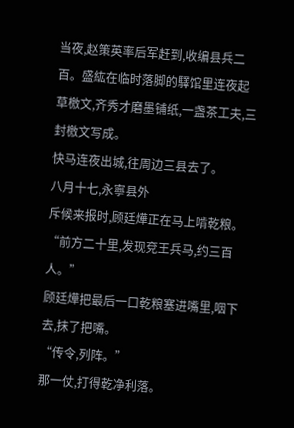当夜,赵策英率后军赶到,收编县兵二百。盛紘在临时落脚的驛馆里连夜起草檄文,齐秀才磨墨铺纸,一盏茶工夫,三封檄文写成。
快马连夜出城,往周边三县去了。
八月十七,永寧县外
斥候来报时,顾廷燁正在马上啃乾粮。
“前方二十里,发现兗王兵马,约三百人。”
顾廷燁把最后一口乾粮塞进嘴里,咽下去,抹了把嘴。
“传令,列阵。”
那一仗,打得乾净利落。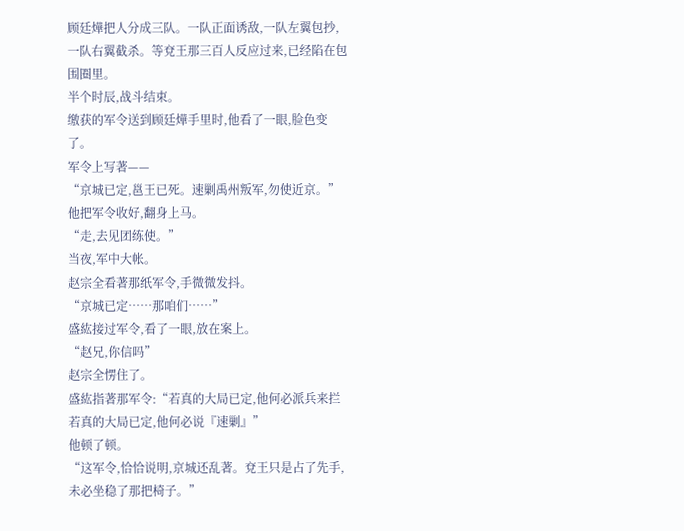顾廷燁把人分成三队。一队正面诱敌,一队左翼包抄,一队右翼截杀。等兗王那三百人反应过来,已经陷在包围圈里。
半个时辰,战斗结束。
缴获的军令送到顾廷燁手里时,他看了一眼,脸色变了。
军令上写著——
“京城已定,邕王已死。速剿禹州叛军,勿使近京。”
他把军令收好,翻身上马。
“走,去见团练使。”
当夜,军中大帐。
赵宗全看著那纸军令,手微微发抖。
“京城已定……那咱们……”
盛紘接过军令,看了一眼,放在案上。
“赵兄,你信吗”
赵宗全愣住了。
盛紘指著那军令:“若真的大局已定,他何必派兵来拦若真的大局已定,他何必说『速剿』”
他顿了顿。
“这军令,恰恰说明,京城还乱著。兗王只是占了先手,未必坐稳了那把椅子。”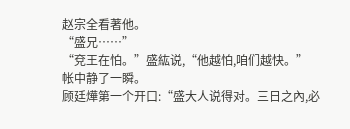赵宗全看著他。
“盛兄……”
“兗王在怕。”盛紘说,“他越怕,咱们越快。”
帐中静了一瞬。
顾廷燁第一个开口:“盛大人说得对。三日之內,必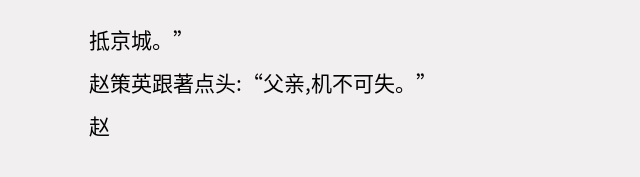抵京城。”
赵策英跟著点头:“父亲,机不可失。”
赵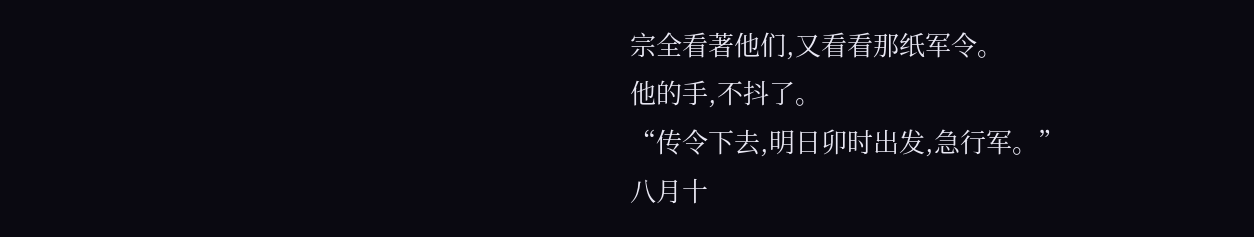宗全看著他们,又看看那纸军令。
他的手,不抖了。
“传令下去,明日卯时出发,急行军。”
八月十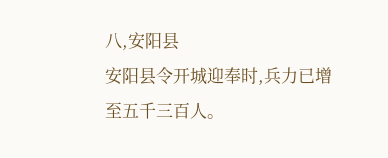八,安阳县
安阳县令开城迎奉时,兵力已增至五千三百人。